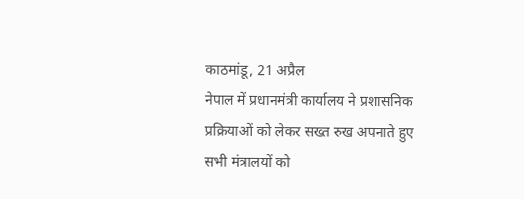काठमांडू, 21 अप्रैल
नेपाल में प्रधानमंत्री कार्यालय ने प्रशासनिक प्रक्रियाओं को लेकर सख्त रुख अपनाते हुए सभी मंत्रालयों को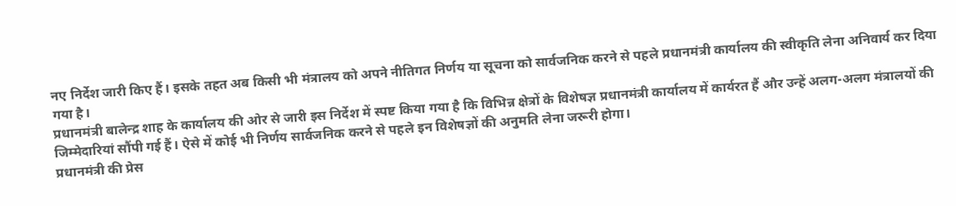नए निर्देश जारी किए हैं। इसके तहत अब किसी भी मंत्रालय को अपने नीतिगत निर्णय या सूचना को सार्वजनिक करने से पहले प्रधानमंत्री कार्यालय की स्वीकृति लेना अनिवार्य कर दिया गया है।
प्रधानमंत्री बालेन्द्र शाह के कार्यालय की ओर से जारी इस निर्देश में स्पष्ट किया गया है कि विभिन्न क्षेत्रों के विशेषज्ञ प्रधानमंत्री कार्यालय में कार्यरत हैं और उन्हें अलग-अलग मंत्रालयों की जिम्मेदारियां सौंपी गई हैं। ऐसे में कोई भी निर्णय सार्वजनिक करने से पहले इन विशेषज्ञों की अनुमति लेना जरूरी होगा।
प्रधानमंत्री की प्रेस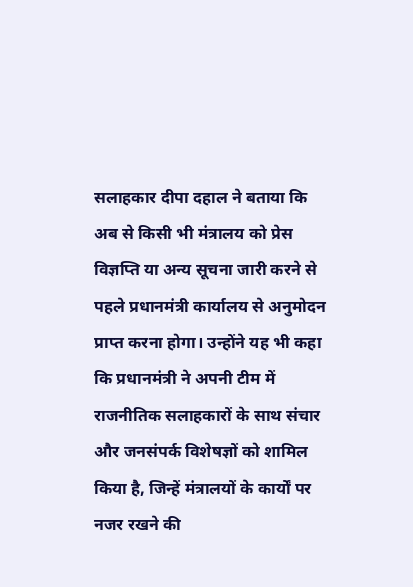सलाहकार दीपा दहाल ने बताया कि अब से किसी भी मंत्रालय को प्रेस विज्ञप्ति या अन्य सूचना जारी करने से पहले प्रधानमंत्री कार्यालय से अनुमोदन प्राप्त करना होगा। उन्होंने यह भी कहा कि प्रधानमंत्री ने अपनी टीम में राजनीतिक सलाहकारों के साथ संचार और जनसंपर्क विशेषज्ञों को शामिल किया है, जिन्हें मंत्रालयों के कार्यों पर नजर रखने की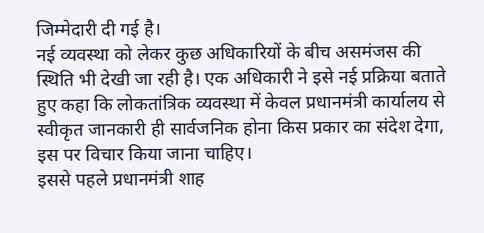जिम्मेदारी दी गई है।
नई व्यवस्था को लेकर कुछ अधिकारियों के बीच असमंजस की स्थिति भी देखी जा रही है। एक अधिकारी ने इसे नई प्रक्रिया बताते हुए कहा कि लोकतांत्रिक व्यवस्था में केवल प्रधानमंत्री कार्यालय से स्वीकृत जानकारी ही सार्वजनिक होना किस प्रकार का संदेश देगा, इस पर विचार किया जाना चाहिए।
इससे पहले प्रधानमंत्री शाह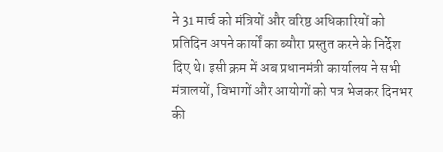ने 31 मार्च को मंत्रियों और वरिष्ठ अधिकारियों को प्रतिदिन अपने कार्यों का ब्यौरा प्रस्तुत करने के निर्देश दिए थे। इसी क्रम में अब प्रधानमंत्री कार्यालय ने सभी मंत्रालयों, विभागों और आयोगों को पत्र भेजकर दिनभर की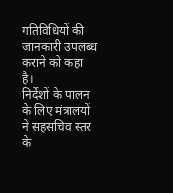गतिविधियों की जानकारी उपलब्ध कराने को कहा है।
निर्देशों के पालन के लिए मंत्रालयों ने सहसचिव स्तर के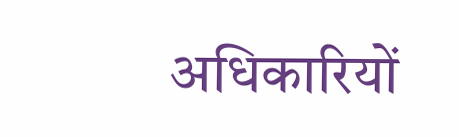अधिकारियों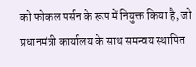को फोकल पर्सन के रूप में नियुक्त किया है, जो प्रधानमंत्री कार्यालय के साथ समन्वय स्थापित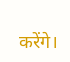करेंगे।